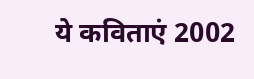ये कविताएं 2002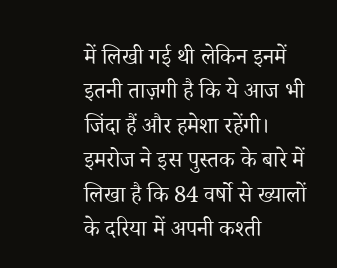में लिखी गई थी लेकिन इनमें इतनी ताज़गी है कि ये आज भी जिंदा हैं और हमेशा रहेंगी। इमरोज ने इस पुस्तक के बारे में लिखा है कि 84 वर्षो से ख्यालों के दरिया में अपनी कश्ती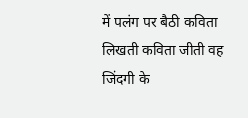में पलंग पर बैठी कविता लिखती कविता जीती वह जिंदगी के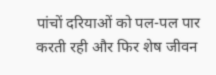पांचों दरियाओं को पल-पल पार करती रही और फिर शेष जीवन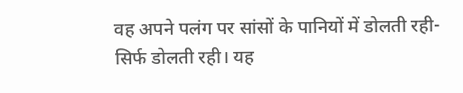वह अपने पलंग पर सांसों के पानियों में डोलती रही-सिर्फ डोलती रही। यह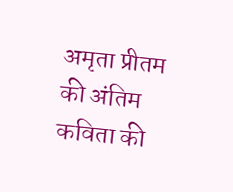अमृता प्रीतम की अंतिम कविता की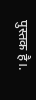पुस्तक है।.